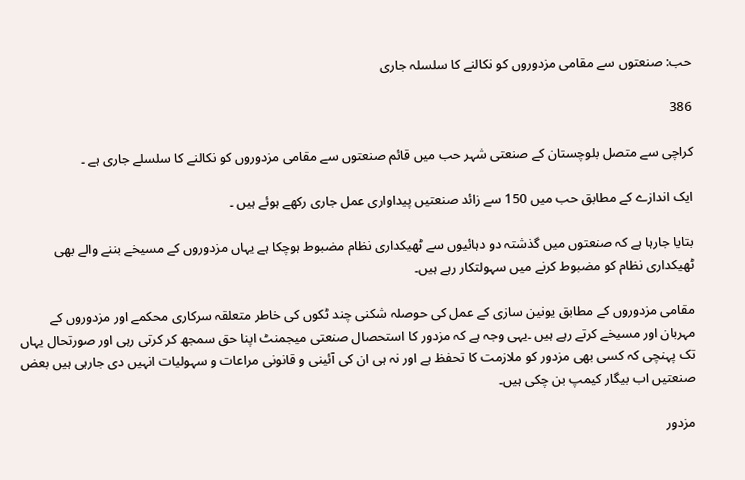حب: صنعتوں سے مقامی مزدوروں کو نکالنے کا سلسلہ جاری

386

کراچی سے متصل بلوچستان کے صنعتی شہر حب میں قائم صنعتوں سے مقامی مزدوروں کو نکالنے کا سلسلے جاری ہے ۔

ایک اندازے کے مطابق حب میں 150 سے زائد صنعتیں پیداواری عمل جاری رکھے ہوئے ہیں ۔

بتایا جارہا ہے کہ صنعتوں میں گذشتہ دو دہائیوں سے ٹھیکداری نظام مضبوط ہوچکا ہے یہاں مزدوروں کے مسیخے بننے والے بھی ٹھیکداری نظام کو مضبوط کرنے میں سہولتکار رہے ہیں۔

مقامی مزدوروں کے مطابق یونین سازی کے عمل کی حوصلہ شکنی چند ٹکوں کی خاطر متعلقہ سرکاری محکمے اور مزدوروں کے مہربان اور مسیخے کرتے رہے ہیں ۔یہی وجہ ہے کہ مزدور کا استحصال صنعتی میجمنٹ اپنا حق سمجھ کر کرتی رہی اور صورتحال یہاں تک پہنچی کہ کسی بھی مزدور کو ملازمت کا تحفظ ہے اور نہ ہی ان کی آئینی و قانونی مراعات و سہولیات انہیں دی جارہی ہیں بعض صنعتیں اب بیگار کیمپ بن چکی ہیں۔

مزدور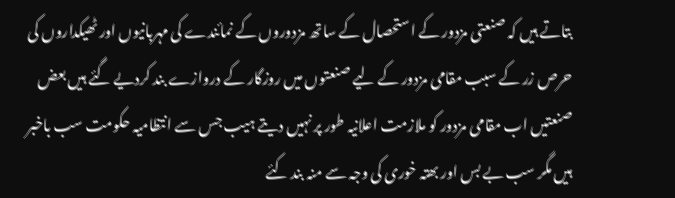بتاتے ہیں کہ صنعتی مزدور کے استحصال کے ساتھ مزدوروں کے نمائندے کی مہربانیوں اور ٹھیکداروں کی حرص زر کے سبب مقامی مزدور کے لیے صنعتوں میں روزگار کے دروازے بند کردیے گئے ہیں بعض صنعتیں اب مقامی مزدور کو ملازمت اعلانیہ طور پر نہیں دیتے ہیب جس سے انتظامیہ حکومت سب باخبر ہیں مگر سب بے بس اور بھتہ خوری کی وجہ سے منہ بند کئے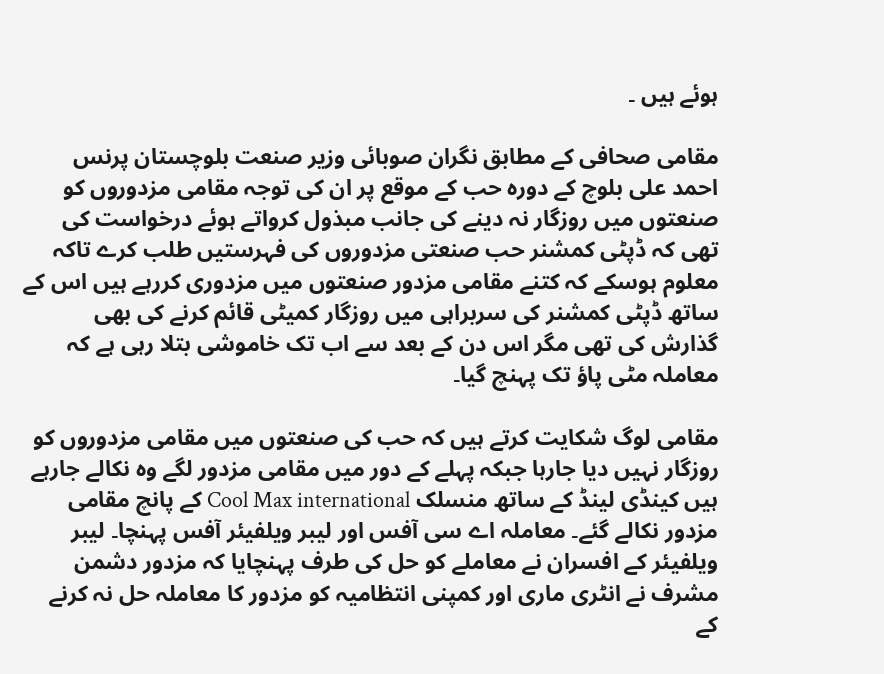ہوئے ہیں ۔

مقامی صحافی کے مطابق نگران صوبائی وزیر صنعت بلوچستان پرنس احمد علی بلوچ کے دورہ حب کے موقع پر ان کی توجہ مقامی مزدوروں کو صنعتوں میں روزگار نہ دینے کی جانب مبذول کرواتے ہوئے درخواست کی تھی کہ ڈپٹی کمشنر حب صنعتی مزدوروں کی فہرستیں طلب کرے تاکہ معلوم ہوسکے کہ کتنے مقامی مزدور صنعتوں میں مزدوری کررہے ہیں اس کے ساتھ ڈپٹی کمشنر کی سربراہی میں روزگار کمیٹی قائم کرنے کی بھی گذارش کی تھی مگر اس دن کے بعد سے اب تک خاموشی بتلا رہی ہے کہ معاملہ مٹی پاؤ تک پہنچ گیا۔

مقامی لوگ شکایت کرتے ہیں کہ حب کی صنعتوں میں مقامی مزدوروں کو روزگار نہیں دیا جارہا جبکہ پہلے کے دور میں مقامی مزدور لگے وہ نکالے جارہے ہیں کینڈی لینڈ کے ساتھ منسلک Cool Max international کے پانچ مقامی مزدور نکالے گئے۔ معاملہ اے سی آفس اور لیبر ویلفیئر آفس پہنچا۔ لیبر ویلفیئر کے افسران نے معاملے کو حل کی طرف پہنچایا کہ مزدور دشمن مشرف نے انٹری ماری اور کمپنی انتظامیہ کو مزدور کا معاملہ حل نہ کرنے کے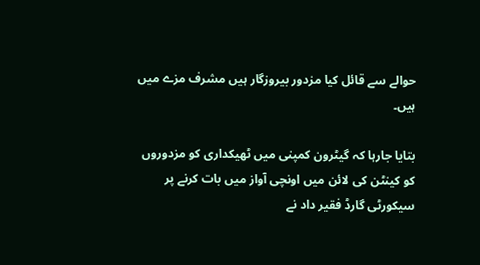حوالے سے قائل کیا مزدور بیروزگار ہیں مشرف مزے میں ہیں۔

بتایا جارہا کہ گیٹرون کمپنی میں ٹھیکداری کو مزدوروں کو کینٹن کی لائن میں اونچی آواز میں بات کرنے پر سیکورٹی گارڈ فقیر داد نے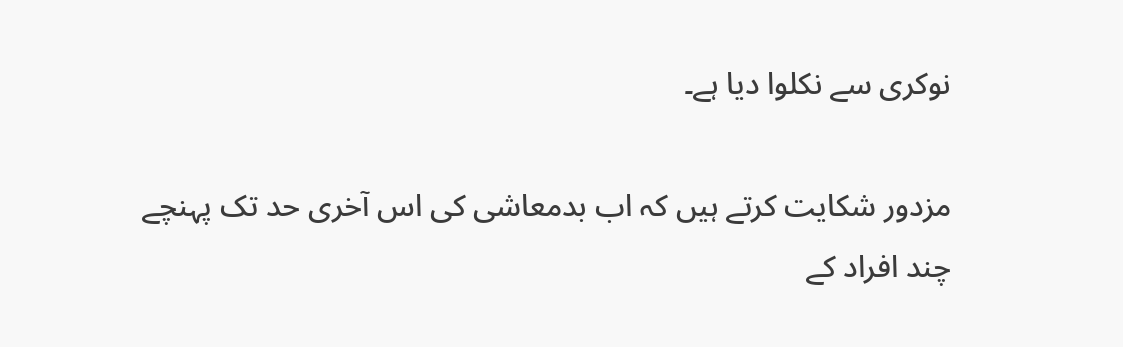نوکری سے نکلوا دیا ہے۔

مزدور شکایت کرتے ہیں کہ اب بدمعاشی کی اس آخری حد تک پہنچے چند افراد کے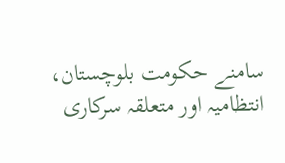سامنے حکومت بلوچستان، انتظامیہ اور متعلقہ سرکاری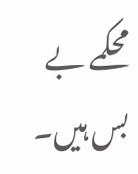محکمے بے بس ہیں۔